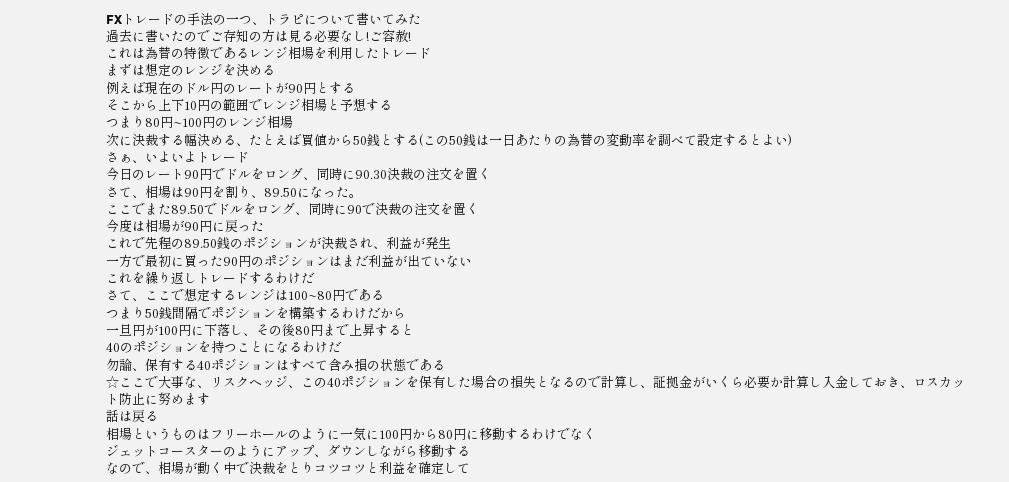FXトレードの手法の一つ、トラピについて書いてみた
過去に書いたのでご存知の方は見る必要なし!ご容赦!
これは為替の特徴であるレンジ相場を利用したトレード
まずは想定のレンジを決める
例えば現在のドル円のレートが90円とする
そこから上下10円の範囲でレンジ相場と予想する
つまり80円~100円のレンジ相場
次に決裁する幅決める、たとえば買値から50銭とする(この50銭は一日あたりの為替の変動率を調べて設定するとよい)
さぁ、いよいよトレード
今日のレート90円でドルをロング、同時に90.30決裁の注文を置く
さて、相場は90円を割り、89.50になった。
ここでまた89.50でドルをロング、同時に90で決裁の注文を置く
今度は相場が90円に戻った
これで先程の89.50銭のポジションが決裁され、利益が発生
一方で最初に買った90円のポジションはまだ利益が出ていない
これを繰り返しトレードするわけだ
さて、ここで想定するレンジは100~80円である
つまり50銭間隔でポジションを構築するわけだから
一旦円が100円に下落し、その後80円まで上昇すると
40のポジションを持つことになるわけだ
勿論、保有する40ポジションはすべて含み損の状態である
☆ここで大事な、リスクヘッジ、この40ポジションを保有した場合の損失となるので計算し、証拠金がいくら必要か計算し入金しておき、ロスカット防止に努めます
話は戻る
相場というものはフリーホールのように一気に100円から80円に移動するわけでなく
ジェットコースターのようにアップ、ダウンしながら移動する
なので、相場が動く中で決裁をとりコツコツと利益を確定して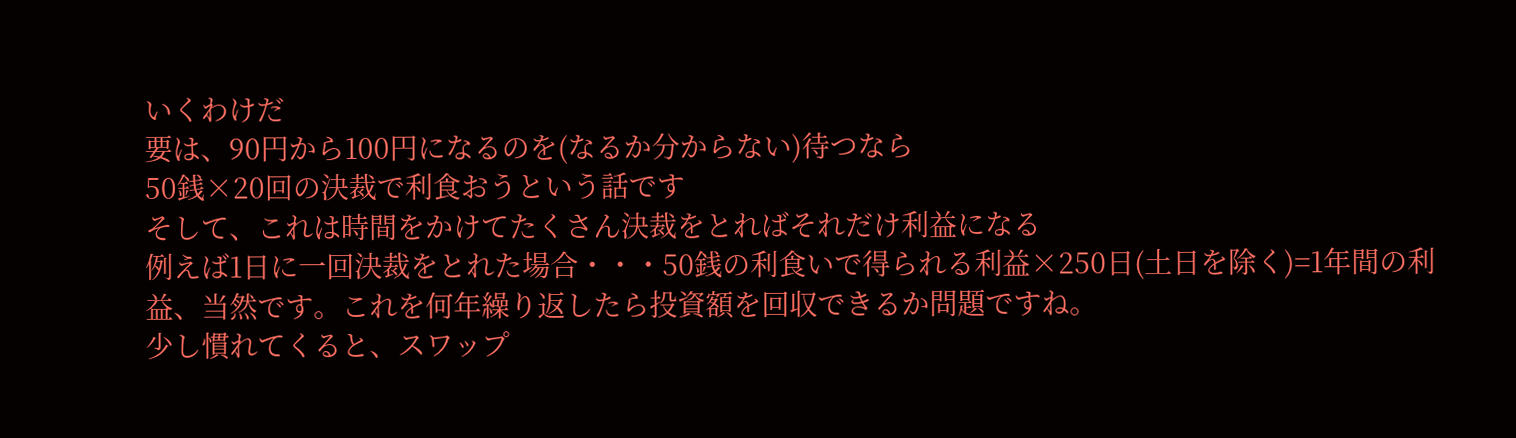いくわけだ
要は、90円から100円になるのを(なるか分からない)待つなら
50銭×20回の決裁で利食おうという話です
そして、これは時間をかけてたくさん決裁をとればそれだけ利益になる
例えば1日に一回決裁をとれた場合・・・50銭の利食いで得られる利益×250日(土日を除く)=1年間の利益、当然です。これを何年繰り返したら投資額を回収できるか問題ですね。
少し慣れてくると、スワップ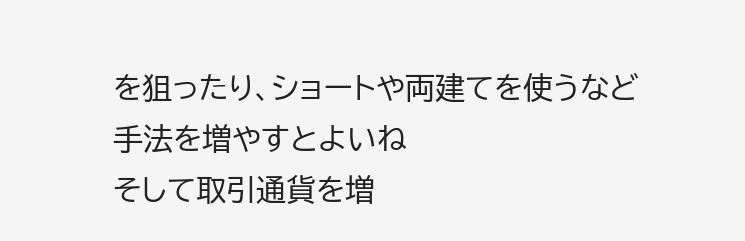を狙ったり、ショートや両建てを使うなど
手法を増やすとよいね
そして取引通貨を増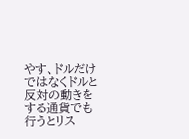やす、ドルだけではなくドルと反対の動きをする通貨でも行うとリス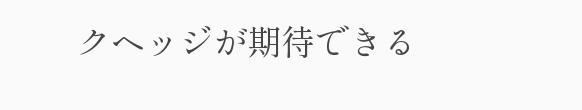クヘッジが期待できる